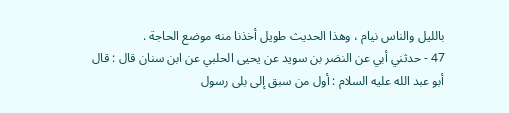بالليل والناس نيام ، وهذا الحديث طويل أخذنا منه موضع الحاجة .
47 - حدثني أبي عن النضر بن سويد عن يحيى الحلبي عن ابن سنان قال : قال
أبو عبد الله عليه السلام : أول من سبق إلى بلى رسول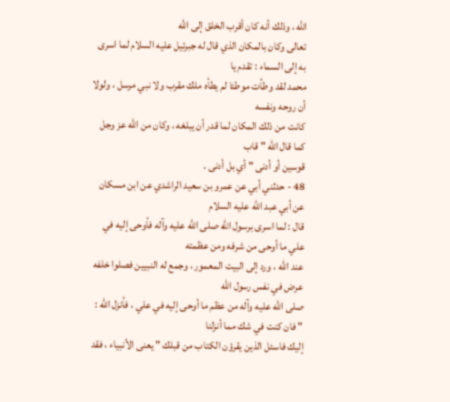الله ، وذلك أنه كان أقرب الخلق إلى الله
تعالى وكان بالمكان الذي قال له جبرئيل عليه السلام لما اسرى به إلى السماء : تقدم يا
محمد لقد وطأت موطئا لم يطأه ملك مقرب ولا نبي مرسل ، ولولا أن روحه ونفسه
كانت من ذلك المكان لما قدر أن يبلغه ، وكان من الله عز وجل كما قال الله " قاب
قوسين أو أدنى " أي بل أدنى .
48 - حدثني أبي عن عمرو بن سعيد الراشدي عن ابن مسكان عن أبي عبد الله عليه السلام
قال : لما اسرى برسول الله صلى الله عليه وآله فأوحى إليه في علي ما أوحى من شرفه ومن عظمته
عند الله ، ورد إلى البيت المعمور ، وجمع له النبيين فصلوا خلفه عرض في نفس رسول الله
صلى الله عليه وآله من عظم ما أوحى إليه في علي ، فأنزل الله : " فان كنت في شك مما أنزلنا
إليك فاسئل الذين يقرؤن الكتاب من قبلك " يعنى الأنبياء ، فقد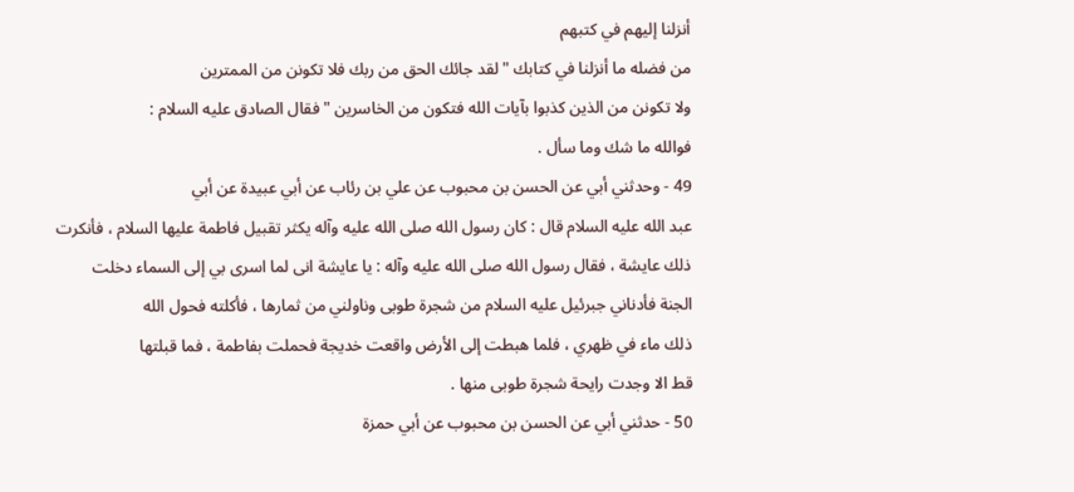أنزلنا إليهم في كتبهم
من فضله ما أنزلنا في كتابك " لقد جائك الحق من ربك فلا تكونن من الممترين
ولا تكونن من الذين كذبوا بآيات الله فتكون من الخاسرين " فقال الصادق عليه السلام :
فوالله ما شك وما سأل .
49 - وحدثني أبي عن الحسن بن محبوب عن علي بن رئاب عن أبي عبيدة عن أبي
عبد الله عليه السلام قال : كان رسول الله صلى الله عليه وآله يكثر تقبيل فاطمة عليها السلام ، فأنكرت
ذلك عايشة ، فقال رسول الله صلى الله عليه وآله : يا عايشة انى لما اسرى بي إلى السماء دخلت
الجنة فأدناني جبرئيل عليه السلام من شجرة طوبى وناولني من ثمارها ، فأكلته فحول الله
ذلك ماء في ظهري ، فلما هبطت إلى الأرض واقعت خديجة فحملت بفاطمة ، فما قبلتها
قط الا وجدت رايحة شجرة طوبى منها .
50 - حدثني أبي عن الحسن بن محبوب عن أبي حمزة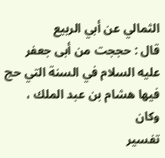الثمالي عن أبي الربيع
قال : حججت من أبى جعفر عليه السلام في السنة التي حج فيها هشام بن عبد الملك ، وكان
تفسير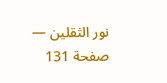نور الثقلين — صفحة 131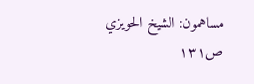مساهمون: الشيخ الحويزي
ص١٣١